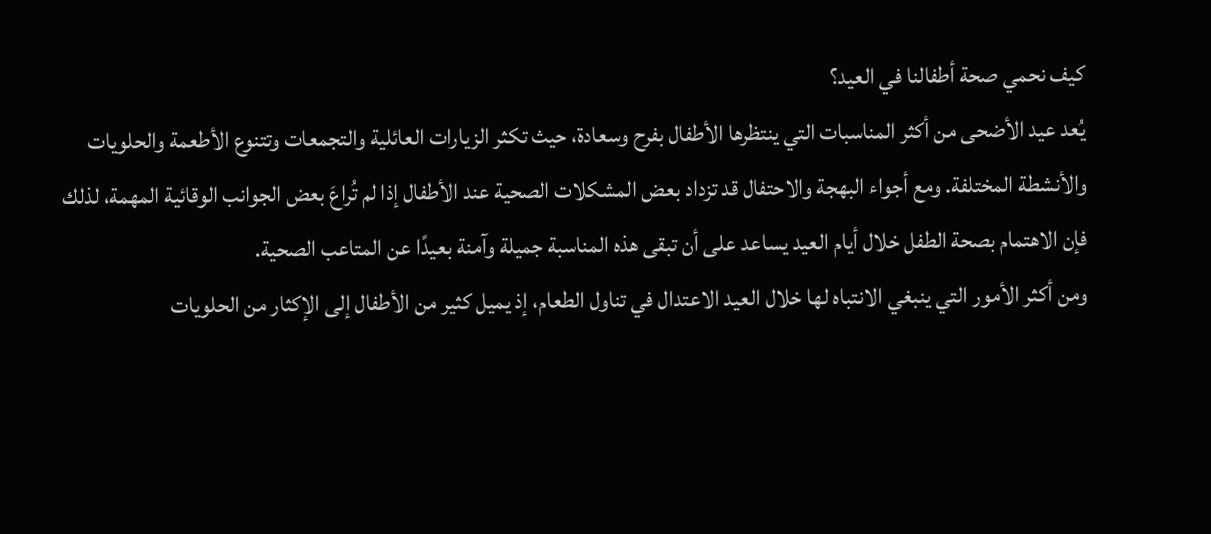كيف نحمي صحة أطفالنا في العيد؟
يُعد عيد الأضحى من أكثر المناسبات التي ينتظرها الأطفال بفرح وسعادة، حيث تكثر الزيارات العائلية والتجمعات وتتنوع الأطعمة والحلويات والأنشطة المختلفة. ومع أجواء البهجة والاحتفال قد تزداد بعض المشكلات الصحية عند الأطفال إذا لم تُراعَ بعض الجوانب الوقائية المهمة، لذلك فإن الاهتمام بصحة الطفل خلال أيام العيد يساعد على أن تبقى هذه المناسبة جميلة وآمنة بعيدًا عن المتاعب الصحية.
ومن أكثر الأمور التي ينبغي الانتباه لها خلال العيد الاعتدال في تناول الطعام، إذ يميل كثير من الأطفال إلى الإكثار من الحلويات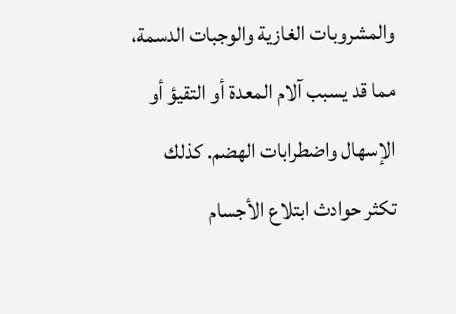والمشروبات الغازية والوجبات الدسمة، مما قد يسبب آلام المعدة أو التقيؤ أو الإسهال واضطرابات الهضم. كذلك تكثر حوادث ابتلاع الأجسام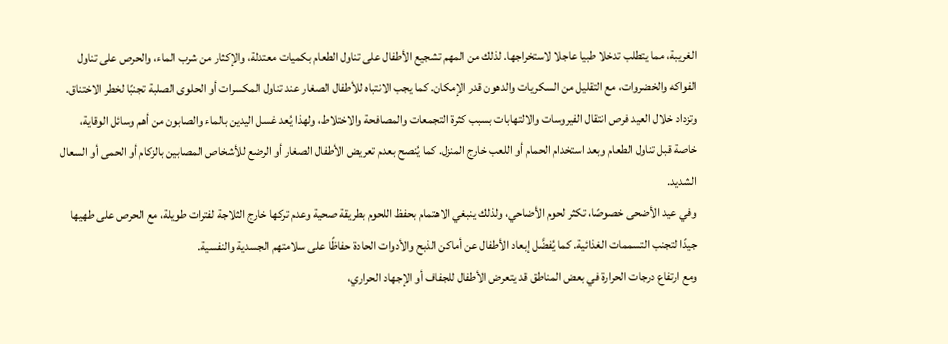الغريبة، مما يتطلب تدخلا طبيا عاجلا لاستخراجها. لذلك من المهم تشجيع الأطفال على تناول الطعام بكميات معتدلة، والإكثار من شرب الماء، والحرص على تناول الفواكه والخضروات، مع التقليل من السكريات والدهون قدر الإمكان. كما يجب الانتباه للأطفال الصغار عند تناول المكسرات أو الحلوى الصلبة تجنبًا لخطر الاختناق.
وتزداد خلال العيد فرص انتقال الفيروسات والالتهابات بسبب كثرة التجمعات والمصافحة والاختلاط، ولهذا يُعد غسل اليدين بالماء والصابون من أهم وسائل الوقاية، خاصة قبل تناول الطعام وبعد استخدام الحمام أو اللعب خارج المنزل. كما يُنصح بعدم تعريض الأطفال الصغار أو الرضع للأشخاص المصابين بالزكام أو الحمى أو السعال الشديد.
وفي عيد الأضحى خصوصًا، تكثر لحوم الأضاحي، ولذلك ينبغي الاهتمام بحفظ اللحوم بطريقة صحية وعدم تركها خارج الثلاجة لفترات طويلة، مع الحرص على طهيها جيدًا لتجنب التسممات الغذائية. كما يُفضَّل إبعاد الأطفال عن أماكن الذبح والأدوات الحادة حفاظًا على سلامتهم الجسدية والنفسية.
ومع ارتفاع درجات الحرارة في بعض المناطق قد يتعرض الأطفال للجفاف أو الإجهاد الحراري،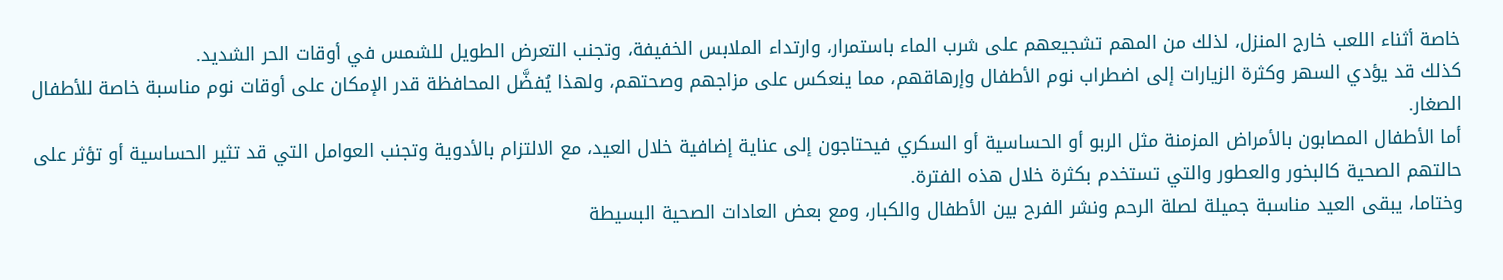خاصة أثناء اللعب خارج المنزل، لذلك من المهم تشجيعهم على شرب الماء باستمرار، وارتداء الملابس الخفيفة، وتجنب التعرض الطويل للشمس في أوقات الحر الشديد.
كذلك قد يؤدي السهر وكثرة الزيارات إلى اضطراب نوم الأطفال وإرهاقهم، مما ينعكس على مزاجهم وصحتهم، ولهذا يُفضَّل المحافظة قدر الإمكان على أوقات نوم مناسبة خاصة للأطفال الصغار.
أما الأطفال المصابون بالأمراض المزمنة مثل الربو أو الحساسية أو السكري فيحتاجون إلى عناية إضافية خلال العيد، مع الالتزام بالأدوية وتجنب العوامل التي قد تثير الحساسية أو تؤثر على حالتهم الصحية كالبخور والعطور والتي تستخدم بكثرة خلال هذه الفترة.
وختاما، يبقى العيد مناسبة جميلة لصلة الرحم ونشر الفرح بين الأطفال والكبار، ومع بعض العادات الصحية البسيطة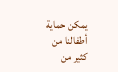يمكن حماية أطفالنا من كثير من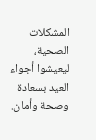المشكلات الصحية، ليعيشوا أجواء العيد بسعادة وصحة وأمان.